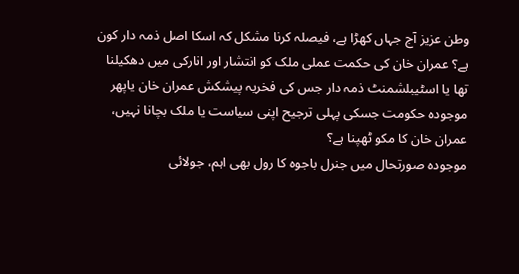وطن عزیز آج جہاں کھڑا ہے، فیصلہ کرنا مشکل کہ اسکا اصل ذمہ دار کون ہے؟ عمران خان کی حکمت عملی ملک کو انتشار اور انارکی میں دھکیلنا تھا یا اسٹیبلشمنٹ ذمہ دار جس کی فخریہ پیشکش عمران خان یاپھر موجودہ حکومت جسکی پہلی ترجیح اپنی سیاست یا ملک بچانا نہیں، عمران خان کا مکو ٹھپنا ہے؟
موجودہ صورتحال میں جنرل باجوہ کا رول بھی اہم، جولائی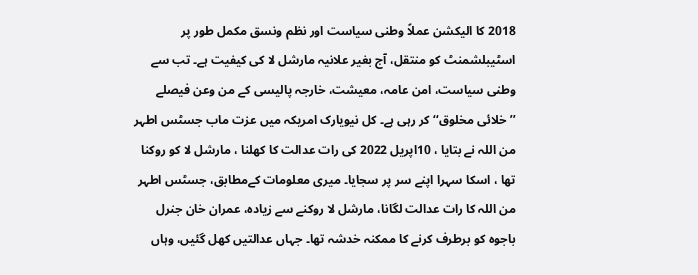2018 کا الیکشن عملاً وطنی سیاست اور نظم ونسق مکمل طور پر اسٹیبلشمنٹ کو منتقل، آج بغیر علانیہ مارشل لا کی کیفیت ہے۔ تب سے وطنی سیاست، امن عامہ، معیشت، خارجہ پالیسی کے من وعن فیصلے ’’خلائی مخلوق‘‘ کر رہی ہے۔ کل نیویارک امریکہ میں عزت ماب جسٹس اطہر من اللہ نے بتایا ، 10اپریل 2022 کی رات عدالت کا کھلنا ، مارشل لا کو روکنا تھا ، اسکا سہرا اپنے سر پر سجایا۔ میری معلومات کےمطابق، جسٹس اطہر من اللہ کا رات عدالت لگانا، مارشل لا روکنے سے زیادہ، عمران خان جنرل باجوہ کو برطرف کرنے کا ممکنہ خدشہ تھا۔ جہاں عدالتیں کھل گئیں، وہاں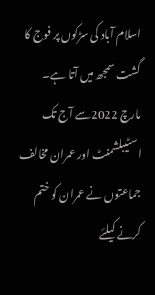اسلام آباد کی سڑکوں پر فوج کا گشت سمجھ میں آتا ہے۔
مارچ 2022سے آج تک اسٹیبلشمنٹ اور عمران مخالف جماعتوں نے عمران کو ختم کرنے کیلئے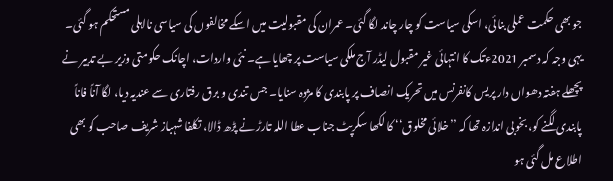جو بھی حکمت عملی بنائی، اسکی سیاست کو چار چاند لگا گئی۔ عمران کی مقبولیت میں اسکے مخالفوں کی سیاسی نااہلی مستحکم ہو گئی۔ یہی وجہ کہ دسمبر 2021ءتک کا انتہائی غیر مقبول لیڈر آج ملکی سیاست پر چھایا ہے۔ نئی واردات، اچانک حکومتی وزیر بے تدبیر نے پچھلے ہفتہ دھواں دار پریس کانفرنس میں تحریک انصاف پر پابندی کا مژدہ سنایا۔ جس تندی و برق رفتاری سے عندیہ دیا، لگا آناً فاناً پابندی لگنے کو، بخوبی اندازہ تھا کہ ’’خلائی مخلوق‘‘ کا لکھا سکرپٹ جناب عطا اللہ تارڑ نے پڑھ ڈالا، تکلفا شہباز شریف صاحب کو بھی اطلاع مل گئی ہو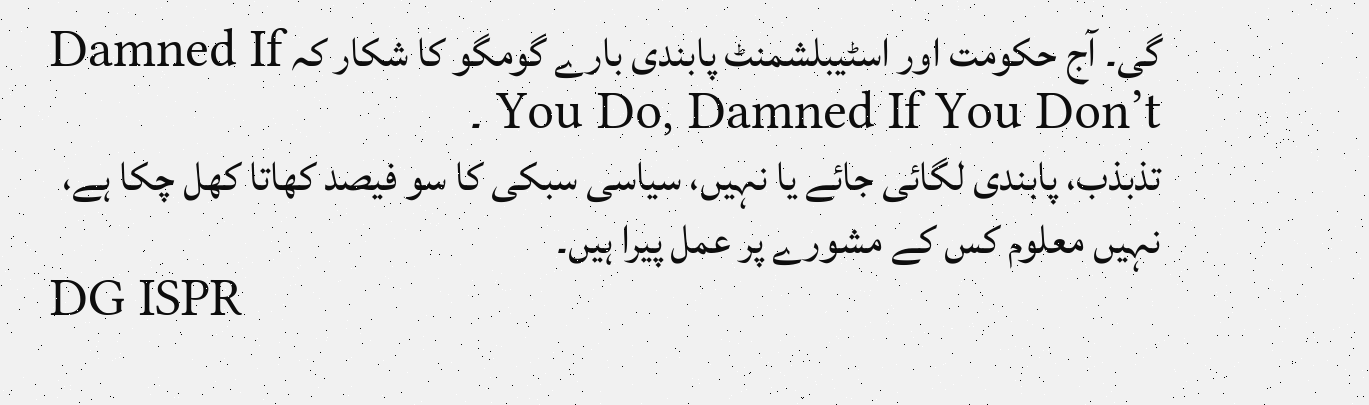گی۔ آج حکومت اور اسٹیبلشمنٹ پابندی بارے گومگو کا شکار کہ Damned If You Do, Damned If You Don’t ۔
تذبذب، پابندی لگائی جائے یا نہیں، سیاسی سبکی کا سو فیصد کھاتا کھل چکا ہے، نہیں معلوم کس کے مشورے پر عمل پیرا ہیں۔
DG ISPR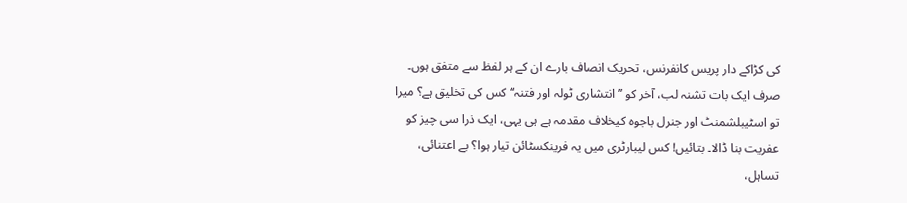کی کڑاکے دار پریس کانفرنس، تحریک انصاف بارے ان کے ہر لفظ سے متفق ہوں۔ صرف ایک بات تشنہ لب، آخر کو ’’انتشاری ٹولہ اور فتنہ‘‘ کس کی تخلیق ہے؟ میرا تو اسٹیبلشمنٹ اور جنرل باجوہ کیخلاف مقدمہ ہے ہی یہی، ایک ذرا سی چیز کو عفریت بنا ڈالا۔ بتائیں! کس لیبارٹری میں یہ فرینکسٹائن تیار ہوا؟ بے اعتنائی، تساہل،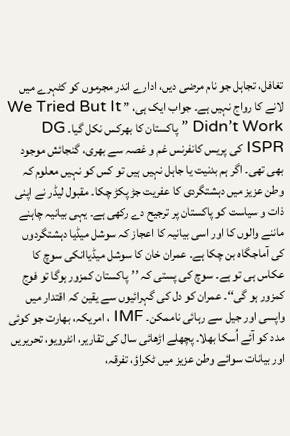تغافل، تجاہل جو نام مرضی دیں، ادارے اندر مجرموں کو کٹہرے میں لانے کا رواج نہیں ہے۔ جواب ایک ہی، ” We Tried But It Didn’t Work ” پاکستان کا بھرکس نکل گیا۔ DG ISPR کی پریس کانفرنس غم و غصہ سے بھری، گنجائش موجود بھی تھی۔ اگر ہم بدنیت یا جاہل نہیں ہیں تو کس کو نہیں معلوم کہ وطن عزیز میں دہشتگردی کا عفریت جڑ پکڑ چکا۔ مقبول لیڈر نے اپنی ذات و سیاست کو پاکستان پر ترجیح دے رکھی ہے۔ یہی بیانیہ چاہنے ماننے والوں کا اور اسی بیانیہ کا اعجاز کہ سوشل میڈیا دہشتگردوں کی آماجگاہ بن چکا ہے۔ عمران خان کا سوشل میڈیاانکی سوچ کا عکاس ہی تو ہے۔ سوچ کی پستی کہ ’’پاکستان کمزور ہوگا تو فوج کمزور ہو گی‘‘۔ عمران کو دل کی گہرائیوں سے یقین کہ اقتدار میں واپسی اور جیل سے رہائی ناممکن۔ IMF ، امریکہ، بھارت جو کوئی مدد کو آئے اُسکا بھلا۔ پچھلے اڑھائی سال کی تقاریر، انٹرویو، تحریریں اور بیانات سوائے وطن عزیز میں ٹکراؤ، تفرقہ،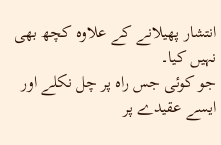انتشار پھیلانے کے علاوہ کچھ بھی نہیں کیا۔
جو کوئی جس راہ پر چل نکلے اور ایسے عقیدے پر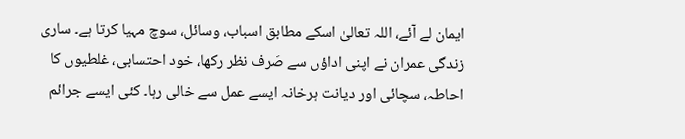ایمان لے آئے، اللہ تعالیٰ اسکے مطابق اسباب، وسائل، سوچ مہیا کرتا ہے۔ ساری زندگی عمران نے اپنی اداؤں سے صَرف نظر رکھا، خود احتسابی، غلطیوں کا احاطہ، سچائی اور دیانت ہرخانہ ایسے عمل سے خالی رہا۔ کئی ایسے جرائم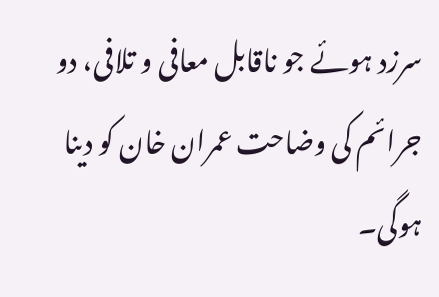سرزد ہوئے جو ناقابل معافی و تلافی، دو جرائم کی وضاحت عمران خان کو دینا ہوگی۔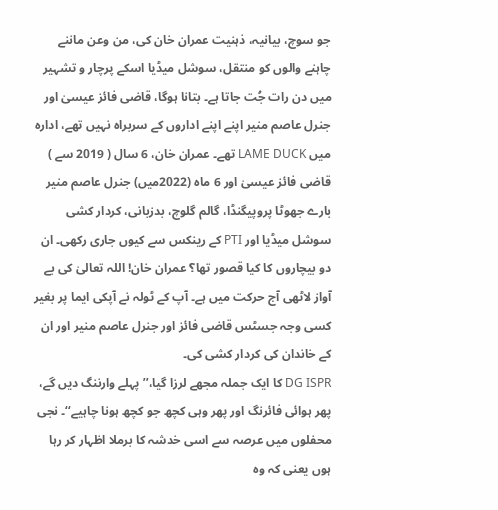جو سوچ، بیانیہ، ذہنیت عمران خان کی، من وعن ماننے چاہنے والوں کو منتقل، سوشل میڈیا اسکے پرچار و تشہیر میں دن رات جُت جاتا ہے۔ بتانا ہوگا، قاضی فائز عیسیٰ اور جنرل عاصم منیر اپنے اپنے اداروں کے سربراہ نہیں تھے، ادارہ میں LAME DUCK تھے۔ عمران خان، 6 سال ( 2019 سے ) قاضی فائز عیسیٰ اور 6 ماہ (2022میں) جنرل عاصم منیر بارے جھوٹا پروپیگنڈا، گالم گلوچ، بدزبانی، کردار کشی سوشل میڈیا اور PTI کے رینکس سے کیوں جاری رکھی۔ ان دو بیچاروں کا کیا قصور تھا؟ عمران خان! اللہ تعالیٰ کی بے آواز لاٹھی آج حرکت میں ہے۔ آپ کے ٹولہ نے آپکی ایما پر بغیر کسی وجہ جسٹس قاضی فائز اور جنرل عاصم منیر اور ان کے خاندان کی کردار کشی کی۔
DG ISPR کا ایک جملہ مجھے لرزا گیا،’’پہلے وارننگ دیں گے، پھر ہوائی فائرنگ اور پھر وہی کچھ جو کچھ ہونا چاہیے‘‘۔ نجی محفلوں میں عرصہ سے اسی خدشہ کا برملا اظہار کر رہا ہوں یعنی کہ وہ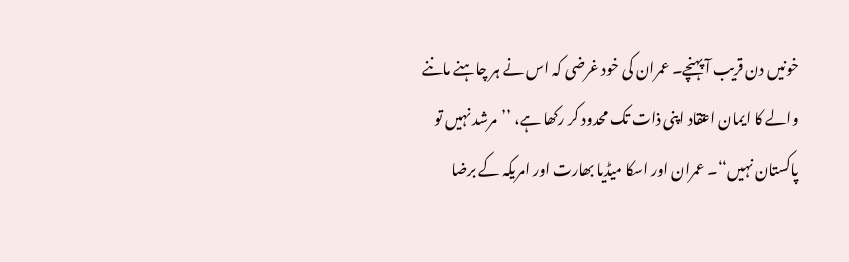خونیں دن قریب آ پہنچے۔ عمران کی خود غرضی کہ اس نے ہر چاہنے ماننے والے کا ایمان اعتقاد اپنی ذات تک محدود کر رکھا ہے، ’’مرشد نہیں تو پاکستان نہیں‘‘۔ عمران اور اسکا میڈیا بھارت اور امریکہ کے برضا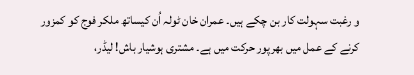و رغبت سہولت کار بن چکے ہیں۔ عمران خان ٹولہ اُن کیساتھ ملکر فوج کو کمزور کرنے کے عمل میں بھرپور حرکت میں ہے۔ مشتری ہوشیار باش! لیڈر،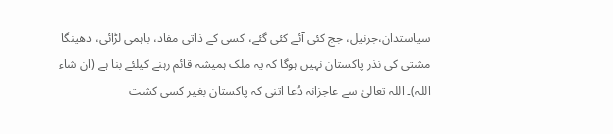سیاستدان،جرنیل، جج کئی آئے کئی گئے، کسی کے ذاتی مفاد، باہمی لڑائی، دھینگا مشتی کی نذر پاکستان نہیں ہوگا کہ یہ ملک ہمیشہ قائم رہنے کیلئے بنا ہے (ان شاء اللہ)۔ اللہ تعالیٰ سے عاجزانہ دُعا اتنی کہ پاکستان بغیر کسی کشت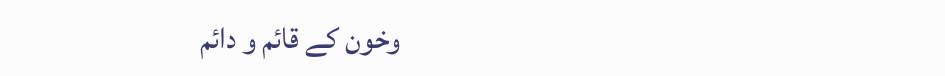وخون کے قائم و دائم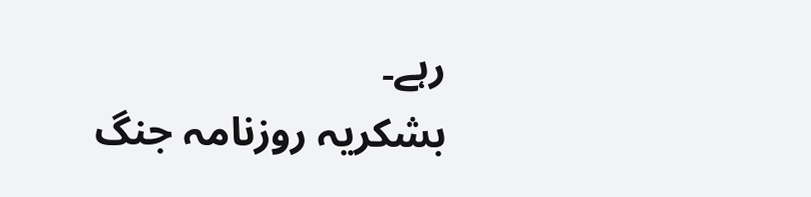رہے۔
بشکریہ روزنامہ جنگ